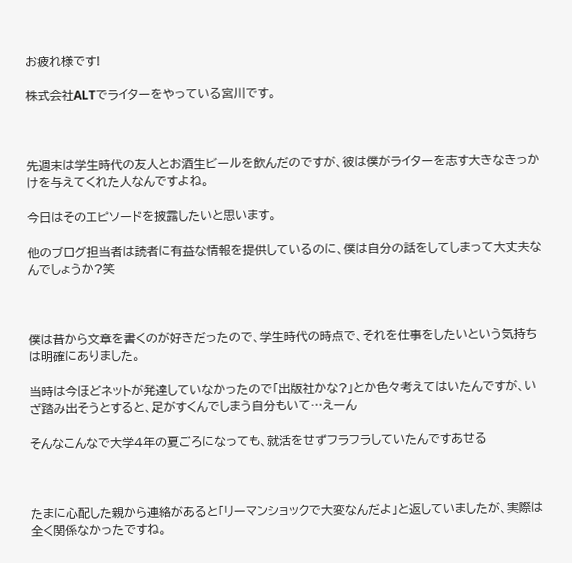お疲れ様です!

株式会社ALTでライターをやっている宮川です。



先週末は学生時代の友人とお酒生ビールを飲んだのですが、彼は僕がライターを志す大きなきっかけを与えてくれた人なんですよね。

今日はそのエピソードを披露したいと思います。

他のブログ担当者は読者に有益な情報を提供しているのに、僕は自分の話をしてしまって大丈夫なんでしょうか?笑



僕は昔から文章を書くのが好きだったので、学生時代の時点で、それを仕事をしたいという気持ちは明確にありました。

当時は今ほどネットが発達していなかったので「出版社かな?」とか色々考えてはいたんですが、いざ踏み出そうとすると、足がすくんでしまう自分もいて…えーん

そんなこんなで大学4年の夏ごろになっても、就活をせずフラフラしていたんですあせる



たまに心配した親から連絡があると「リーマンショックで大変なんだよ」と返していましたが、実際は全く関係なかったですね。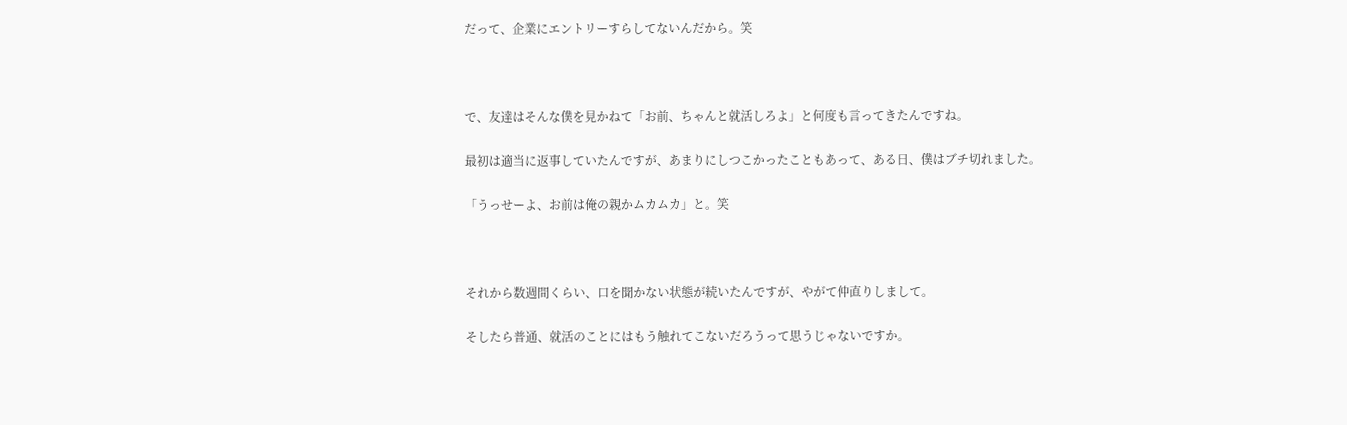だって、企業にエントリーすらしてないんだから。笑



で、友達はそんな僕を見かねて「お前、ちゃんと就活しろよ」と何度も言ってきたんですね。

最初は適当に返事していたんですが、あまりにしつこかったこともあって、ある日、僕はブチ切れました。

「うっせーよ、お前は俺の親かムカムカ」と。笑



それから数週間くらい、口を聞かない状態が続いたんですが、やがて仲直りしまして。

そしたら普通、就活のことにはもう触れてこないだろうって思うじゃないですか。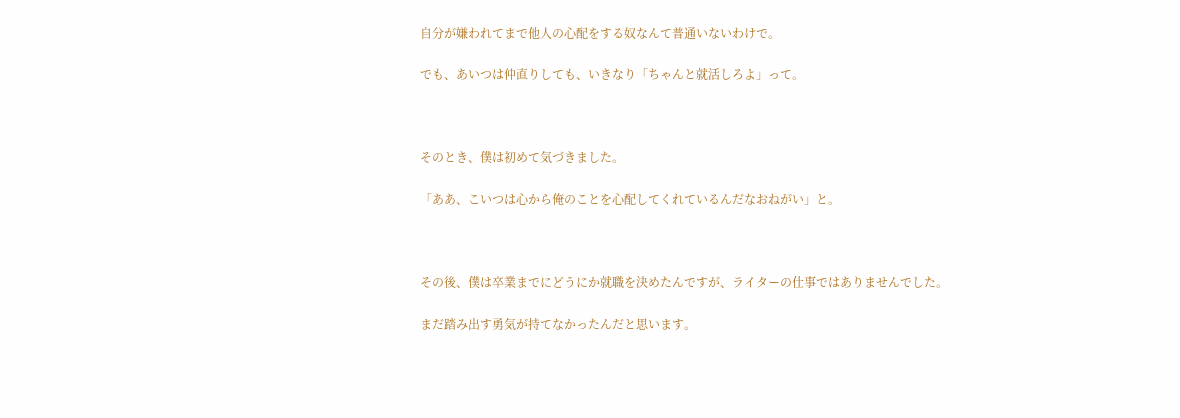自分が嫌われてまで他人の心配をする奴なんて普通いないわけで。

でも、あいつは仲直りしても、いきなり「ちゃんと就活しろよ」って。



そのとき、僕は初めて気づきました。

「ああ、こいつは心から俺のことを心配してくれているんだなおねがい」と。



その後、僕は卒業までにどうにか就職を決めたんですが、ライターの仕事ではありませんでした。

まだ踏み出す勇気が持てなかったんだと思います。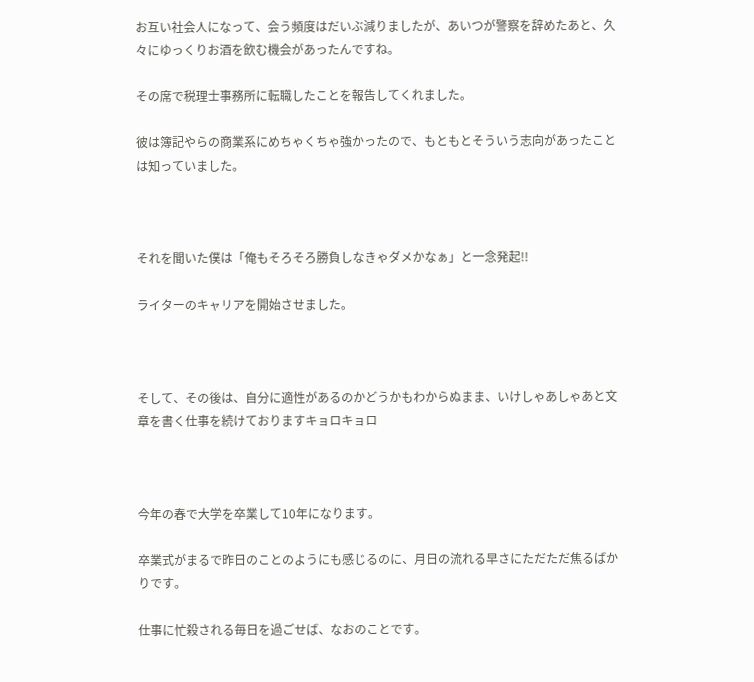お互い社会人になって、会う頻度はだいぶ減りましたが、あいつが警察を辞めたあと、久々にゆっくりお酒を飲む機会があったんですね。

その席で税理士事務所に転職したことを報告してくれました。

彼は簿記やらの商業系にめちゃくちゃ強かったので、もともとそういう志向があったことは知っていました。



それを聞いた僕は「俺もそろそろ勝負しなきゃダメかなぁ」と一念発起!!

ライターのキャリアを開始させました。



そして、その後は、自分に適性があるのかどうかもわからぬまま、いけしゃあしゃあと文章を書く仕事を続けておりますキョロキョロ



今年の春で大学を卒業して10年になります。

卒業式がまるで昨日のことのようにも感じるのに、月日の流れる早さにただただ焦るばかりです。

仕事に忙殺される毎日を過ごせば、なおのことです。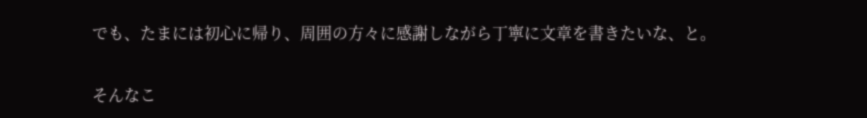でも、たまには初心に帰り、周囲の方々に感謝しながら丁寧に文章を書きたいな、と。

そんなこ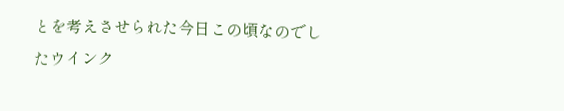とを考えさせられた今日この頃なのでしたウインク